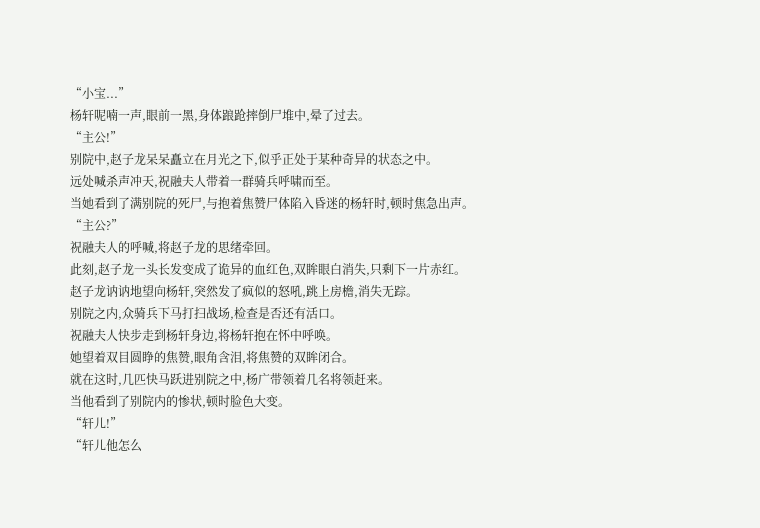“小宝...”
杨轩呢喃一声,眼前一黑,身体踉跄摔倒尸堆中,晕了过去。
“主公!”
别院中,赵子龙呆呆矗立在月光之下,似乎正处于某种奇异的状态之中。
远处喊杀声冲天,祝融夫人带着一群骑兵呼啸而至。
当她看到了满别院的死尸,与抱着焦赞尸体陷入昏迷的杨轩时,顿时焦急出声。
“主公?”
祝融夫人的呼喊,将赵子龙的思绪牵回。
此刻,赵子龙一头长发变成了诡异的血红色,双眸眼白消失,只剩下一片赤红。
赵子龙讷讷地望向杨轩,突然发了疯似的怒吼,跳上房檐,消失无踪。
别院之内,众骑兵下马打扫战场,检查是否还有活口。
祝融夫人快步走到杨轩身边,将杨轩抱在怀中呼唤。
她望着双目圆睁的焦赞,眼角含泪,将焦赞的双眸闭合。
就在这时,几匹快马跃进别院之中,杨广带领着几名将领赶来。
当他看到了别院内的惨状,顿时脸色大变。
“轩儿!”
“轩儿他怎么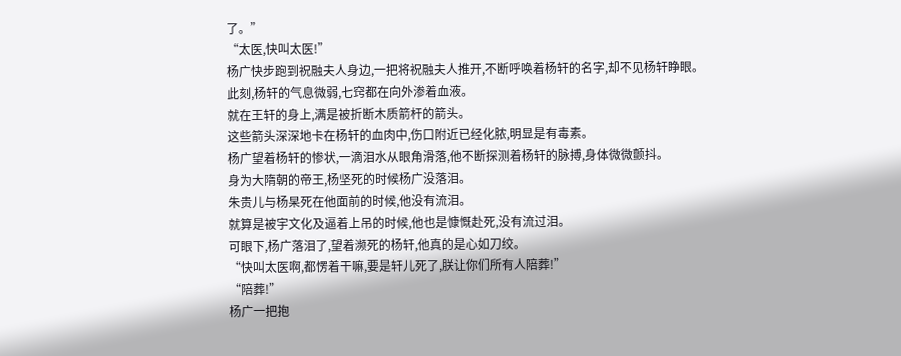了。”
“太医,快叫太医!”
杨广快步跑到祝融夫人身边,一把将祝融夫人推开,不断呼唤着杨轩的名字,却不见杨轩睁眼。
此刻,杨轩的气息微弱,七窍都在向外渗着血液。
就在王轩的身上,满是被折断木质箭杆的箭头。
这些箭头深深地卡在杨轩的血肉中,伤口附近已经化脓,明显是有毒素。
杨广望着杨轩的惨状,一滴泪水从眼角滑落,他不断探测着杨轩的脉搏,身体微微颤抖。
身为大隋朝的帝王,杨坚死的时候杨广没落泪。
朱贵儿与杨杲死在他面前的时候,他没有流泪。
就算是被宇文化及逼着上吊的时候,他也是慷慨赴死,没有流过泪。
可眼下,杨广落泪了,望着濒死的杨轩,他真的是心如刀绞。
“快叫太医啊,都愣着干嘛,要是轩儿死了,朕让你们所有人陪葬!”
“陪葬!”
杨广一把抱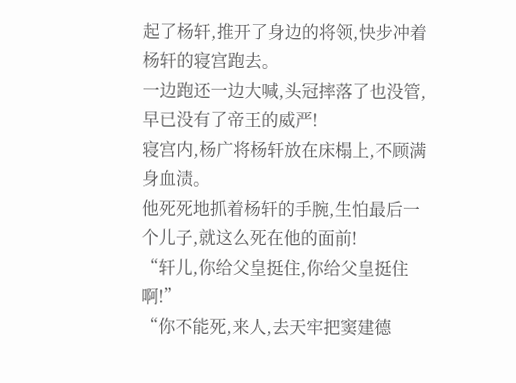起了杨轩,推开了身边的将领,快步冲着杨轩的寝宫跑去。
一边跑还一边大喊,头冠摔落了也没管,早已没有了帝王的威严!
寝宫内,杨广将杨轩放在床榻上,不顾满身血渍。
他死死地抓着杨轩的手腕,生怕最后一个儿子,就这么死在他的面前!
“轩儿,你给父皇挺住,你给父皇挺住啊!”
“你不能死,来人,去天牢把窦建德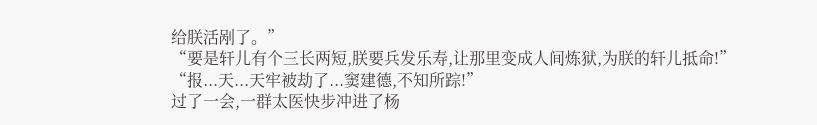给朕活剐了。”
“要是轩儿有个三长两短,朕要兵发乐寿,让那里变成人间炼狱,为朕的轩儿抵命!”
“报...天...天牢被劫了...窦建德,不知所踪!”
过了一会,一群太医快步冲进了杨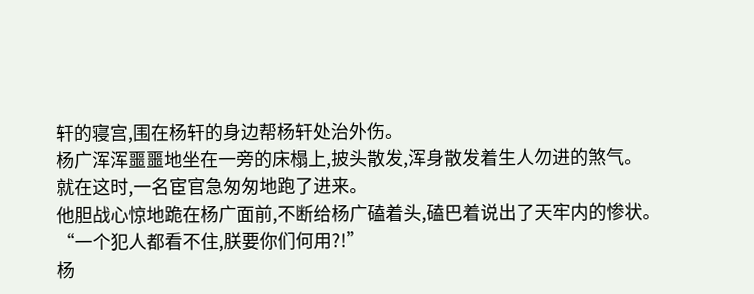轩的寝宫,围在杨轩的身边帮杨轩处治外伤。
杨广浑浑噩噩地坐在一旁的床榻上,披头散发,浑身散发着生人勿进的煞气。
就在这时,一名宦官急匆匆地跑了进来。
他胆战心惊地跪在杨广面前,不断给杨广磕着头,磕巴着说出了天牢内的惨状。
“一个犯人都看不住,朕要你们何用?!”
杨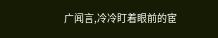广闻言,冷冷盯着眼前的宦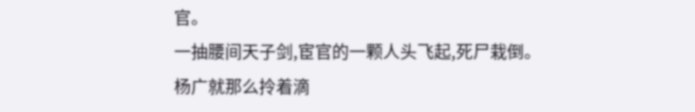官。
一抽腰间天子剑,宦官的一颗人头飞起,死尸栽倒。
杨广就那么拎着滴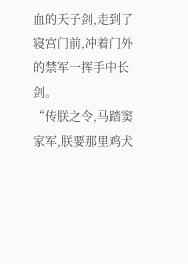血的天子剑,走到了寝宫门前,冲着门外的禁军一挥手中长剑。
“传朕之令,马踏窦家军,朕要那里鸡犬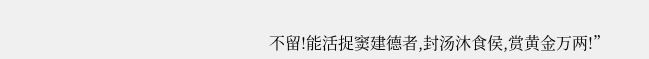不留!能活捉窦建德者,封汤沐食侯,赏黄金万两!”